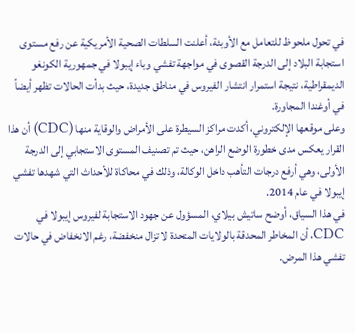في تحول ملحوظ للتعامل مع الأوبئة، أعلنت السلطات الصحية الأمريكية عن رفع مستوى استجابة البلاد إلى الدرجة القصوى في مواجهة تفشي وباء إيبولا في جمهورية الكونغو الديمقراطية، نتيجة استمرار انتشار الفيروس في مناطق جديدة، حيث بدأت الحالات تظهر أيضاً في أوغندا المجاورة.
وعلى موقعها الإلكتروني، أكدت مراكز السيطرة على الأمراض والوقاية منها (CDC) أن هذا القرار يعكس مدى خطورة الوضع الراهن، حيث تم تصنيف المستوى الاستجابي إلى الدرجة الأولى، وهي أرفع درجات التأهب داخل الوكالة، وذلك في محاكاة للأحداث التي شهدها تفشي إيبولا في عام 2014.
في هذا السياق، أوضح ساتيش بيلاي، المسؤول عن جهود الاستجابة لفيروس إيبولا في CDC، أن المخاطر المحدقة بالولايات المتحدة لا تزال منخفضة، رغم الانخفاض في حالات تفشي هذا المرض.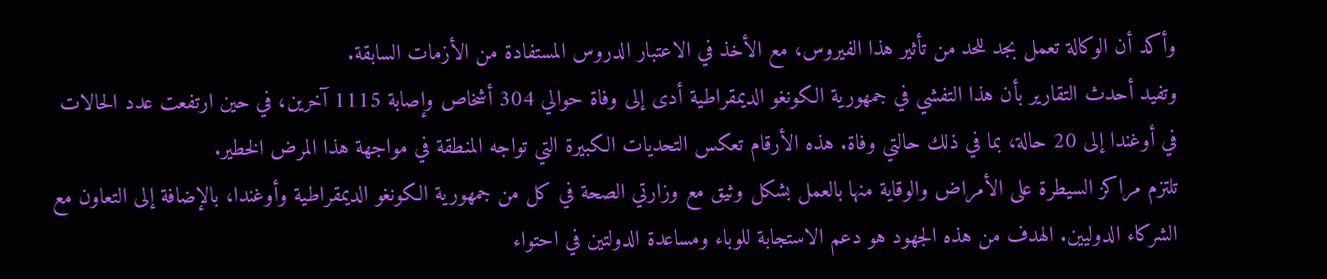وأكد أن الوكالة تعمل بجد للحد من تأثير هذا الفيروس، مع الأخذ في الاعتبار الدروس المستفادة من الأزمات السابقة.
وتفيد أحدث التقارير بأن هذا التفشي في جمهورية الكونغو الديمقراطية أدى إلى وفاة حوالي 304 أشخاص وإصابة 1115 آخرين، في حين ارتفعت عدد الحالات في أوغندا إلى 20 حالة، بما في ذلك حالتي وفاة. هذه الأرقام تعكس التحديات الكبيرة التي تواجه المنطقة في مواجهة هذا المرض الخطير.
تلتزم مراكز السيطرة على الأمراض والوقاية منها بالعمل بشكل وثيق مع وزارتي الصحة في كل من جمهورية الكونغو الديمقراطية وأوغندا، بالإضافة إلى التعاون مع الشركاء الدوليين. الهدف من هذه الجهود هو دعم الاستجابة للوباء ومساعدة الدولتين في احتواء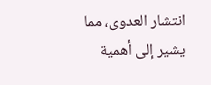انتشار العدوى، مما يشير إلى أهمية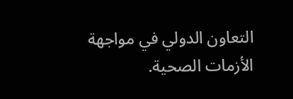التعاون الدولي في مواجهة الأزمات الصحية.